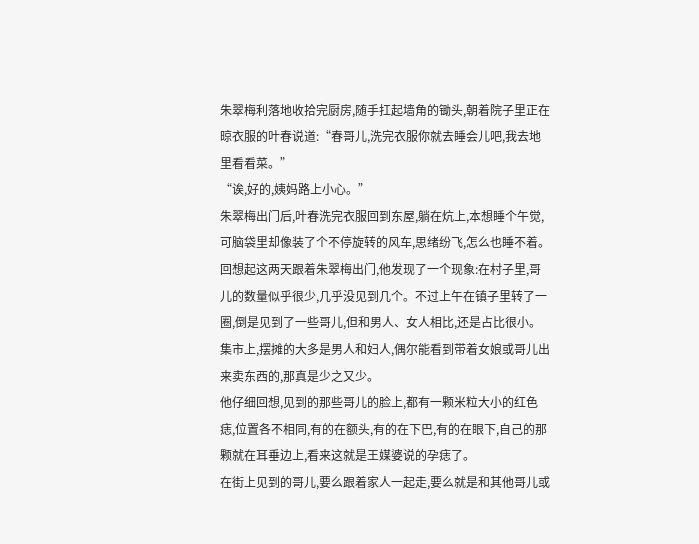朱翠梅利落地收拾完厨房,随手扛起墙角的锄头,朝着院子里正在晾衣服的叶春说道:“春哥儿,洗完衣服你就去睡会儿吧,我去地里看看菜。”
“诶,好的,姨妈路上小心。”
朱翠梅出门后,叶春洗完衣服回到东屋,躺在炕上,本想睡个午觉,可脑袋里却像装了个不停旋转的风车,思绪纷飞,怎么也睡不着。
回想起这两天跟着朱翠梅出门,他发现了一个现象:在村子里,哥儿的数量似乎很少,几乎没见到几个。不过上午在镇子里转了一圈,倒是见到了一些哥儿,但和男人、女人相比,还是占比很小。
集市上,摆摊的大多是男人和妇人,偶尔能看到带着女娘或哥儿出来卖东西的,那真是少之又少。
他仔细回想,见到的那些哥儿的脸上,都有一颗米粒大小的红色痣,位置各不相同,有的在额头,有的在下巴,有的在眼下,自己的那颗就在耳垂边上,看来这就是王媒婆说的孕痣了。
在街上见到的哥儿,要么跟着家人一起走,要么就是和其他哥儿或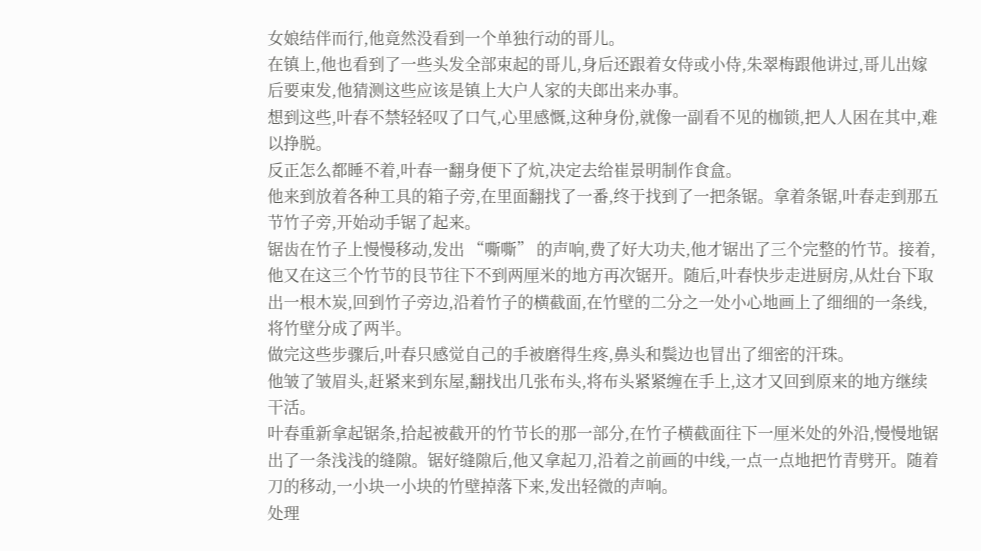女娘结伴而行,他竟然没看到一个单独行动的哥儿。
在镇上,他也看到了一些头发全部束起的哥儿,身后还跟着女侍或小侍,朱翠梅跟他讲过,哥儿出嫁后要束发,他猜测这些应该是镇上大户人家的夫郎出来办事。
想到这些,叶春不禁轻轻叹了口气,心里感慨,这种身份,就像一副看不见的枷锁,把人人困在其中,难以挣脱。
反正怎么都睡不着,叶春一翻身便下了炕,决定去给崔景明制作食盒。
他来到放着各种工具的箱子旁,在里面翻找了一番,终于找到了一把条锯。拿着条锯,叶春走到那五节竹子旁,开始动手锯了起来。
锯齿在竹子上慢慢移动,发出 “嘶嘶” 的声响,费了好大功夫,他才锯出了三个完整的竹节。接着,他又在这三个竹节的艮节往下不到两厘米的地方再次锯开。随后,叶春快步走进厨房,从灶台下取出一根木炭,回到竹子旁边,沿着竹子的横截面,在竹壁的二分之一处小心地画上了细细的一条线,将竹壁分成了两半。
做完这些步骤后,叶春只感觉自己的手被磨得生疼,鼻头和鬓边也冒出了细密的汗珠。
他皱了皱眉头,赶紧来到东屋,翻找出几张布头,将布头紧紧缠在手上,这才又回到原来的地方继续干活。
叶春重新拿起锯条,拾起被截开的竹节长的那一部分,在竹子横截面往下一厘米处的外沿,慢慢地锯出了一条浅浅的缝隙。锯好缝隙后,他又拿起刀,沿着之前画的中线,一点一点地把竹青劈开。随着刀的移动,一小块一小块的竹壁掉落下来,发出轻微的声响。
处理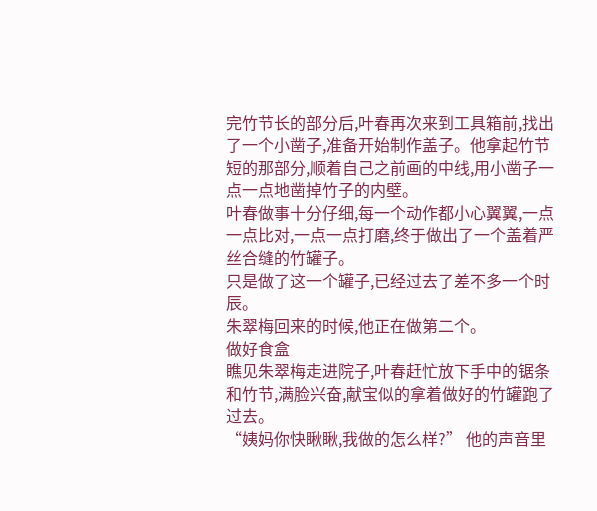完竹节长的部分后,叶春再次来到工具箱前,找出了一个小凿子,准备开始制作盖子。他拿起竹节短的那部分,顺着自己之前画的中线,用小凿子一点一点地凿掉竹子的内壁。
叶春做事十分仔细,每一个动作都小心翼翼,一点一点比对,一点一点打磨,终于做出了一个盖着严丝合缝的竹罐子。
只是做了这一个罐子,已经过去了差不多一个时辰。
朱翠梅回来的时候,他正在做第二个。
做好食盒
瞧见朱翠梅走进院子,叶春赶忙放下手中的锯条和竹节,满脸兴奋,献宝似的拿着做好的竹罐跑了过去。
“姨妈你快瞅瞅,我做的怎么样?” 他的声音里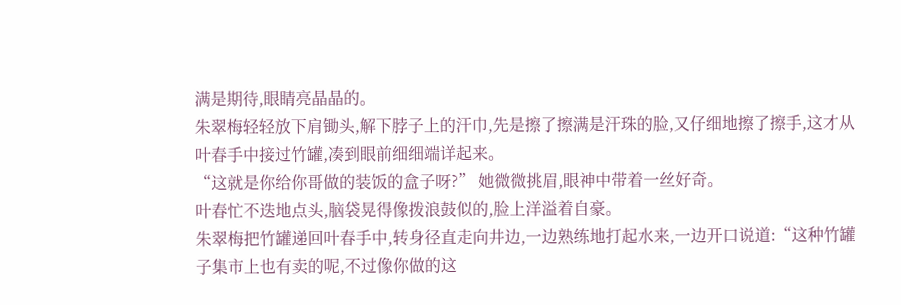满是期待,眼睛亮晶晶的。
朱翠梅轻轻放下肩锄头,解下脖子上的汗巾,先是擦了擦满是汗珠的脸,又仔细地擦了擦手,这才从叶春手中接过竹罐,凑到眼前细细端详起来。
“这就是你给你哥做的装饭的盒子呀?” 她微微挑眉,眼神中带着一丝好奇。
叶春忙不迭地点头,脑袋晃得像拨浪鼓似的,脸上洋溢着自豪。
朱翠梅把竹罐递回叶春手中,转身径直走向井边,一边熟练地打起水来,一边开口说道:“这种竹罐子集市上也有卖的呢,不过像你做的这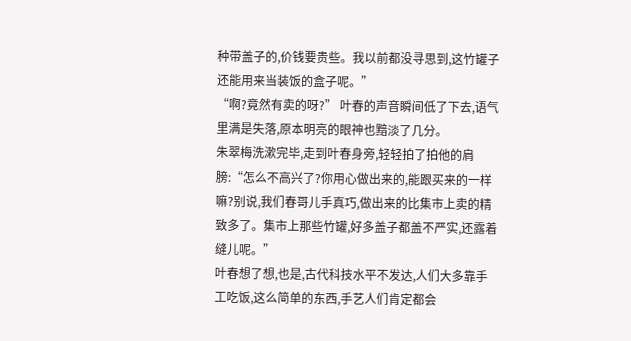种带盖子的,价钱要贵些。我以前都没寻思到,这竹罐子还能用来当装饭的盒子呢。”
“啊?竟然有卖的呀?” 叶春的声音瞬间低了下去,语气里满是失落,原本明亮的眼神也黯淡了几分。
朱翠梅洗漱完毕,走到叶春身旁,轻轻拍了拍他的肩膀:“怎么不高兴了?你用心做出来的,能跟买来的一样嘛?别说,我们春哥儿手真巧,做出来的比集市上卖的精致多了。集市上那些竹罐,好多盖子都盖不严实,还露着缝儿呢。”
叶春想了想,也是,古代科技水平不发达,人们大多靠手工吃饭,这么简单的东西,手艺人们肯定都会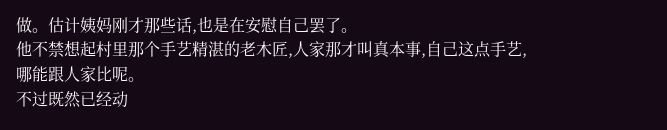做。估计姨妈刚才那些话,也是在安慰自己罢了。
他不禁想起村里那个手艺精湛的老木匠,人家那才叫真本事,自己这点手艺,哪能跟人家比呢。
不过既然已经动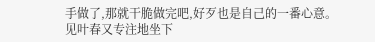手做了,那就干脆做完吧,好歹也是自己的一番心意。
见叶春又专注地坐下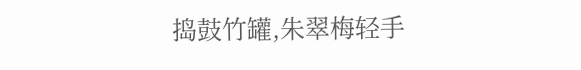捣鼓竹罐,朱翠梅轻手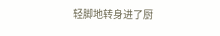轻脚地转身进了厨